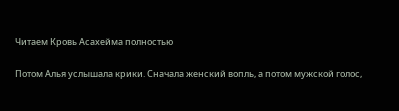Читаем Кровь Асахейма полностью

Потом Алья услышала крики. Сначала женский вопль, а потом мужской голос,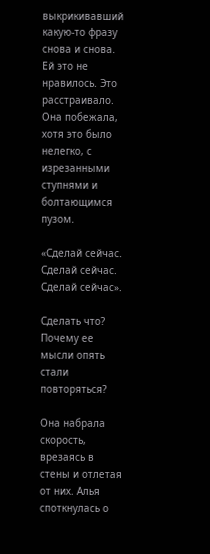выкрикивавший какую-то фразу снова и снова. Ей это не нравилось. Это расстраивало. Она побежала, хотя это было нелегко, с изрезанными ступнями и болтающимся пузом.

«Сделай сейчас. Сделай сейчас. Сделай сейчас».

Сделать что? Почему ее мысли опять стали повторяться?

Она набрала скорость, врезаясь в стены и отлетая от них. Алья споткнулась о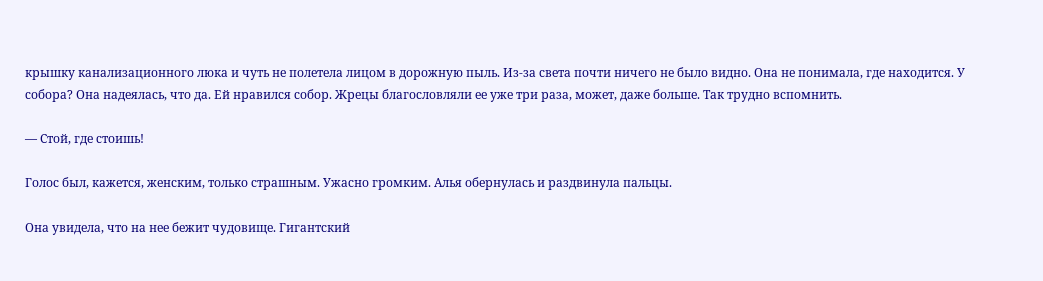крышку канализационного люка и чуть не полетела лицом в дорожную пыль. Из-за света почти ничего не было видно. Она не понимала, где находится. У собора? Она надеялась, что да. Ей нравился собор. Жрецы благословляли ее уже три раза, может, даже больше. Так трудно вспомнить.

— Стой, где стоишь!

Голос был, кажется, женским, только страшным. Ужасно громким. Алья обернулась и раздвинула пальцы.

Она увидела, что на нее бежит чудовище. Гигантский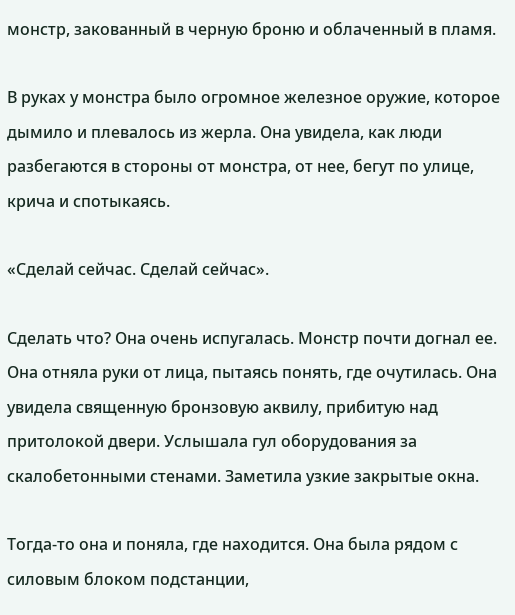монстр, закованный в черную броню и облаченный в пламя.

В руках у монстра было огромное железное оружие, которое дымило и плевалось из жерла. Она увидела, как люди разбегаются в стороны от монстра, от нее, бегут по улице, крича и спотыкаясь.

«Сделай сейчас. Сделай сейчас».

Сделать что? Она очень испугалась. Монстр почти догнал ее. Она отняла руки от лица, пытаясь понять, где очутилась. Она увидела священную бронзовую аквилу, прибитую над притолокой двери. Услышала гул оборудования за скалобетонными стенами. Заметила узкие закрытые окна.

Тогда-то она и поняла, где находится. Она была рядом с силовым блоком подстанции,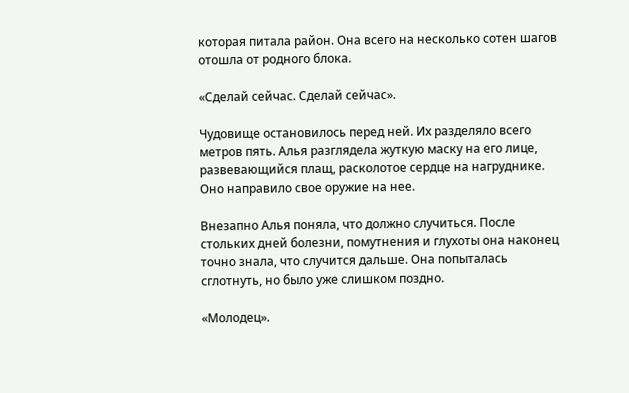которая питала район. Она всего на несколько сотен шагов отошла от родного блока.

«Сделай сейчас. Сделай сейчас».

Чудовище остановилось перед ней. Их разделяло всего метров пять. Алья разглядела жуткую маску на его лице, развевающийся плащ, расколотое сердце на нагруднике. Оно направило свое оружие на нее.

Внезапно Алья поняла, что должно случиться. После стольких дней болезни, помутнения и глухоты она наконец точно знала, что случится дальше. Она попыталась сглотнуть, но было уже слишком поздно.

«Молодец».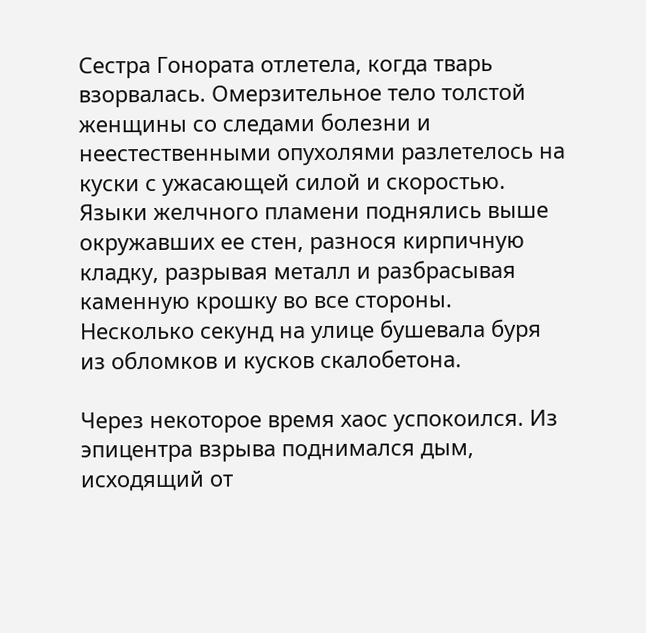Сестра Гонората отлетела, когда тварь взорвалась. Омерзительное тело толстой женщины со следами болезни и неестественными опухолями разлетелось на куски с ужасающей силой и скоростью. Языки желчного пламени поднялись выше окружавших ее стен, разнося кирпичную кладку, разрывая металл и разбрасывая каменную крошку во все стороны. Несколько секунд на улице бушевала буря из обломков и кусков скалобетона.

Через некоторое время хаос успокоился. Из эпицентра взрыва поднимался дым, исходящий от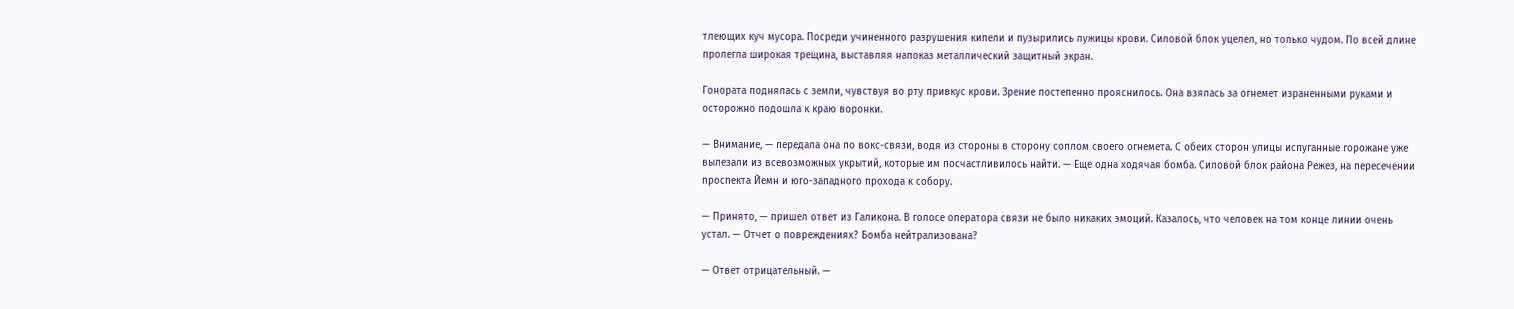тлеющих куч мусора. Посреди учиненного разрушения кипели и пузырились лужицы крови. Силовой блок уцелел, но только чудом. По всей длине пролегла широкая трещина, выставляя напоказ металлический защитный экран.

Гонората поднялась с земли, чувствуя во рту привкус крови. Зрение постепенно прояснилось. Она взялась за огнемет израненными руками и осторожно подошла к краю воронки.

— Внимание, — передала она по вокс-связи, водя из стороны в сторону соплом своего огнемета. С обеих сторон улицы испуганные горожане уже вылезали из всевозможных укрытий, которые им посчастливилось найти. — Еще одна ходячая бомба. Силовой блок района Режез, на пересечении проспекта Йемн и юго-западного прохода к собору.

— Принято, — пришел ответ из Галикона. В голосе оператора связи не было никаких эмоций. Казалось, что человек на том конце линии очень устал. — Отчет о повреждениях? Бомба нейтрализована?

— Ответ отрицательный. —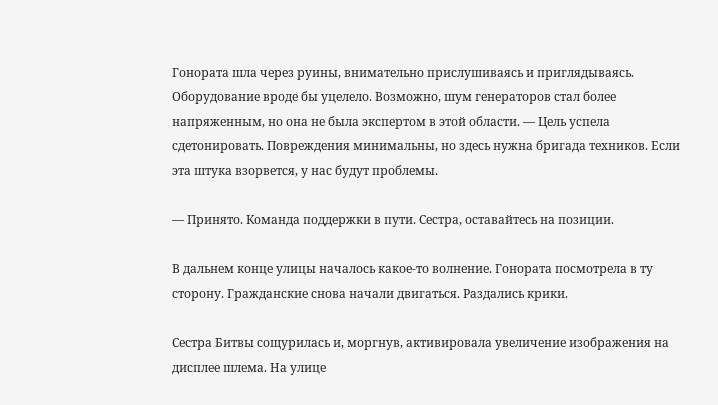Гонората шла через руины, внимательно прислушиваясь и приглядываясь. Оборудование вроде бы уцелело. Возможно, шум генераторов стал более напряженным, но она не была экспертом в этой области. — Цель успела сдетонировать. Повреждения минимальны, но здесь нужна бригада техников. Если эта штука взорвется, у нас будут проблемы.

— Принято. Команда поддержки в пути. Сестра, оставайтесь на позиции.

В дальнем конце улицы началось какое-то волнение. Гонората посмотрела в ту сторону. Гражданские снова начали двигаться. Раздались крики.

Сестра Битвы сощурилась и, моргнув, активировала увеличение изображения на дисплее шлема. На улице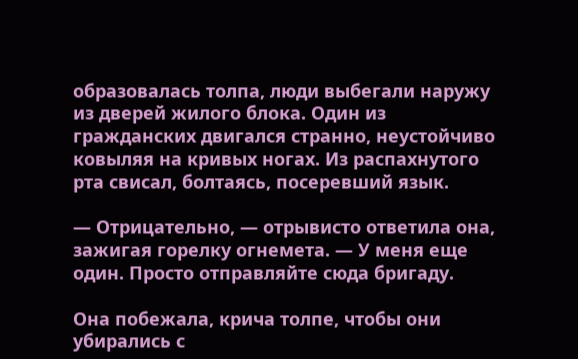образовалась толпа, люди выбегали наружу из дверей жилого блока. Один из гражданских двигался странно, неустойчиво ковыляя на кривых ногах. Из распахнутого рта свисал, болтаясь, посеревший язык.

— Отрицательно, — отрывисто ответила она, зажигая горелку огнемета. — У меня еще один. Просто отправляйте сюда бригаду.

Она побежала, крича толпе, чтобы они убирались с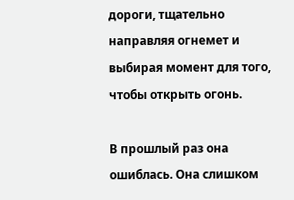дороги, тщательно направляя огнемет и выбирая момент для того, чтобы открыть огонь.

В прошлый раз она ошиблась. Она слишком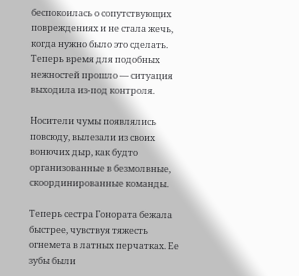беспокоилась о сопутствующих повреждениях и не стала жечь, когда нужно было это сделать. Теперь время для подобных нежностей прошло — ситуация выходила из-под контроля.

Носители чумы появлялись повсюду, вылезали из своих вонючих дыр, как будто организованные в безмолвные, скоординированные команды.

Теперь сестра Гонората бежала быстрее, чувствуя тяжесть огнемета в латных перчатках. Ее зубы были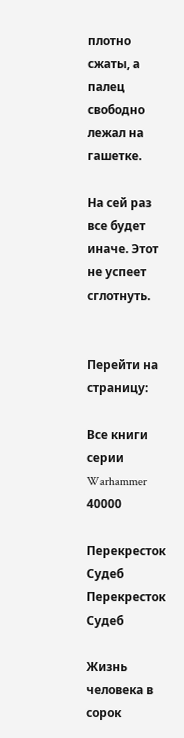плотно сжаты, а палец свободно лежал на гашетке.

На сей раз все будет иначе. Этот не успеет сглотнуть.


Перейти на страницу:

Все книги серии Warhammer 40000

Перекресток Судеб
Перекресток Судеб

Жизнь человека в сорок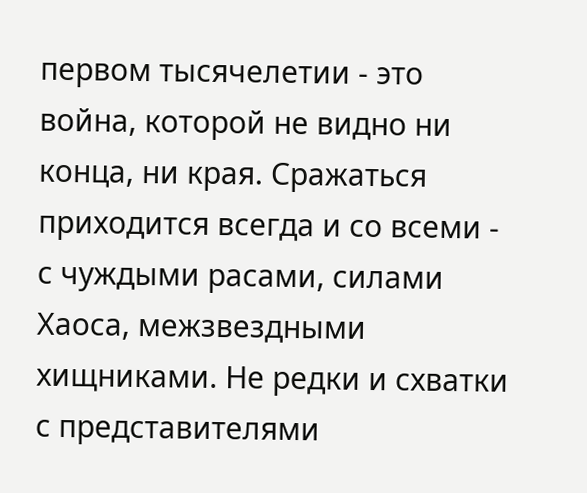первом тысячелетии - это война, которой не видно ни конца, ни края. Сражаться приходится всегда и со всеми - с чуждыми расами, силами Хаоса, межзвездными хищниками. Не редки и схватки с представителями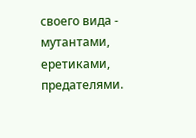своего вида - мутантами, еретиками, предателями.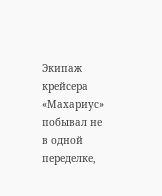Экипаж крейсера «Махариус» побывал не в одной переделке,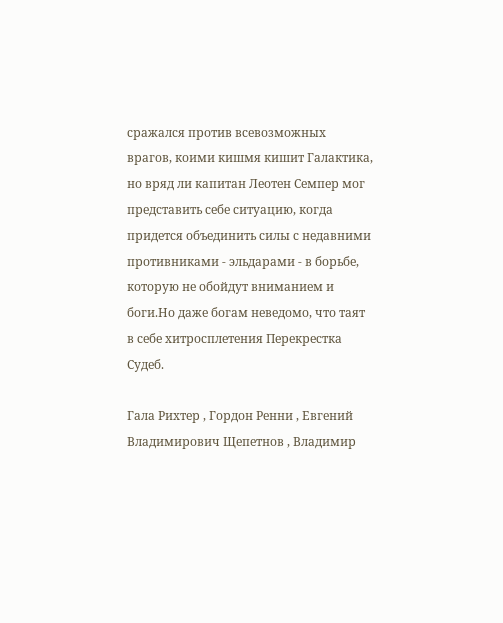сражался против всевозможных врагов, коими кишмя кишит Галактика, но вряд ли капитан Леотен Семпер мог представить себе ситуацию, когда придется объединить силы с недавними противниками - эльдарами - в борьбе, которую не обойдут вниманием и боги.Но даже богам неведомо, что таят в себе хитросплетения Перекрестка Судеб.

Гала Рихтер , Гордон Ренни , Евгений Владимирович Щепетнов , Владимир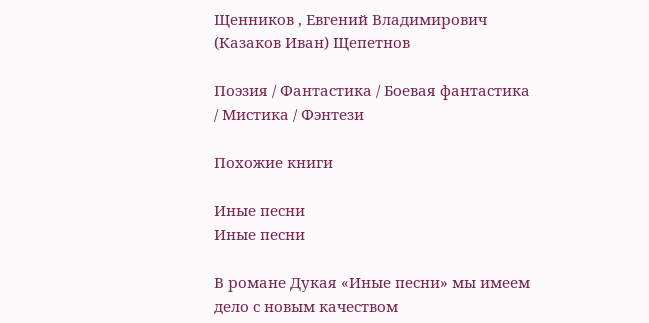Щенников , Евгений Владимирович (Казаков Иван) Щепетнов

Поэзия / Фантастика / Боевая фантастика / Мистика / Фэнтези

Похожие книги

Иные песни
Иные песни

В романе Дукая «Иные песни» мы имеем дело с новым качеством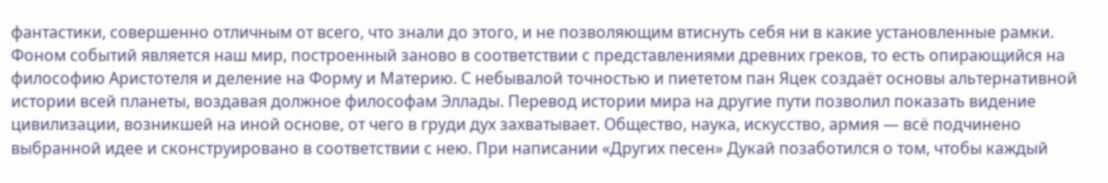фантастики, совершенно отличным от всего, что знали до этого, и не позволяющим втиснуть себя ни в какие установленные рамки. Фоном событий является наш мир, построенный заново в соответствии с представлениями древних греков, то есть опирающийся на философию Аристотеля и деление на Форму и Материю. С небывалой точностью и пиететом пан Яцек создаёт основы альтернативной истории всей планеты, воздавая должное философам Эллады. Перевод истории мира на другие пути позволил показать видение цивилизации, возникшей на иной основе, от чего в груди дух захватывает. Общество, наука, искусство, армия — всё подчинено выбранной идее и сконструировано в соответствии с нею. При написании «Других песен» Дукай позаботился о том, чтобы каждый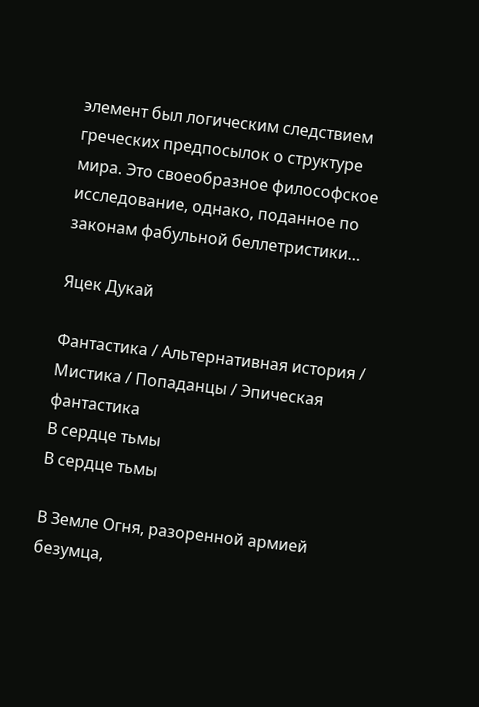элемент был логическим следствием греческих предпосылок о структуре мира. Это своеобразное философское исследование, однако, поданное по законам фабульной беллетристики…

Яцек Дукай

Фантастика / Альтернативная история / Мистика / Попаданцы / Эпическая фантастика
В сердце тьмы
В сердце тьмы

В Земле Огня, разоренной армией безумца,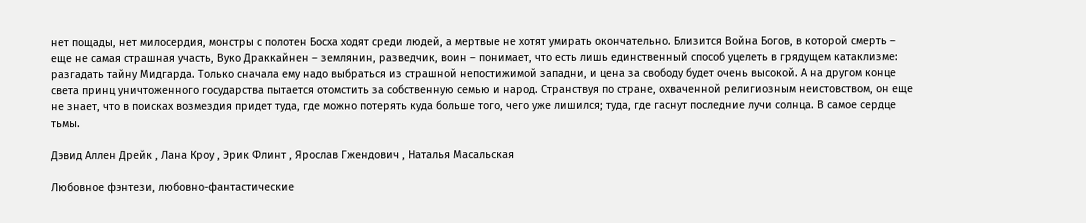нет пощады, нет милосердия, монстры с полотен Босха ходят среди людей, а мертвые не хотят умирать окончательно. Близится Война Богов, в которой смерть – еще не самая страшная участь, Вуко Драккайнен – землянин, разведчик, воин – понимает, что есть лишь единственный способ уцелеть в грядущем катаклизме: разгадать тайну Мидгарда. Только сначала ему надо выбраться из страшной непостижимой западни, и цена за свободу будет очень высокой. А на другом конце света принц уничтоженного государства пытается отомстить за собственную семью и народ. Странствуя по стране, охваченной религиозным неистовством, он еще не знает, что в поисках возмездия придет туда, где можно потерять куда больше того, чего уже лишился; туда, где гаснут последние лучи солнца. В самое сердце тьмы.

Дэвид Аллен Дрейк , Лана Кроу , Эрик Флинт , Ярослав Гжендович , Наталья Масальская

Любовное фэнтези, любовно-фантастические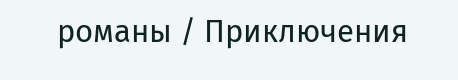романы / Приключения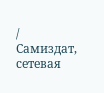/ Самиздат, сетевая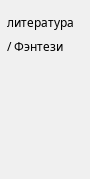литература / Фэнтези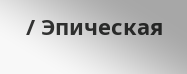/ Эпическая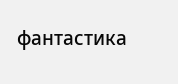фантастика